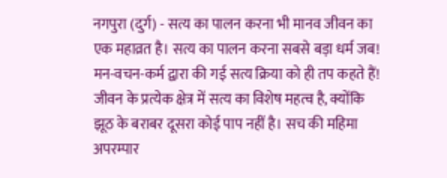नगपुरा (दुर्ग) - सत्य का पालन करना भी मानव जीवन का एक महाव्रत है। सत्य का पालन करना सबसे बड़ा धर्म जब! मन-वचन-कर्म द्वारा की गई सत्य क्रिया को ही तप कहते हैं! जीवन के प्रत्येक क्षेत्र में सत्य का विशेष महत्व है, क्योंकि झूठ के बराबर दूसरा कोई पाप नहीं है। सच की महिमा अपरम्पार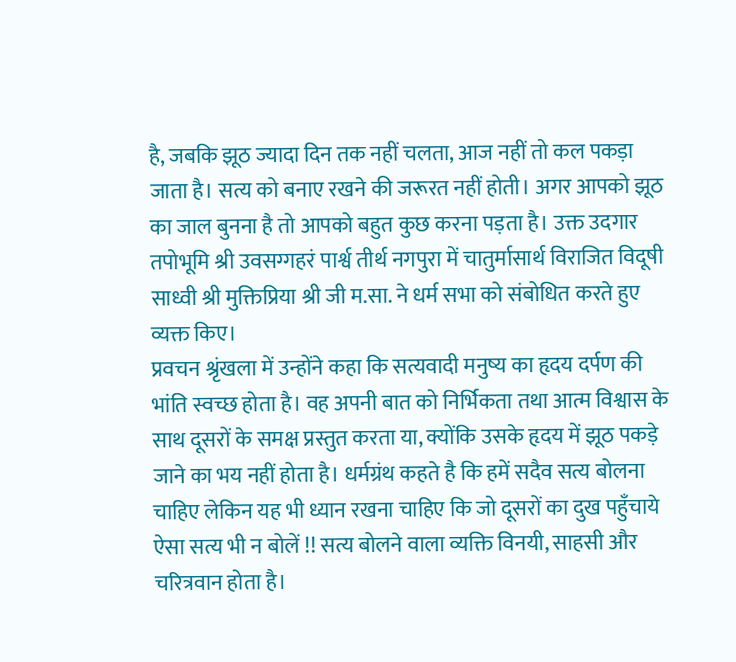है, जबकि झूठ ज्यादा दिन तक नहीं चलता, आज नहीं तो कल पकड़ा जाता है। सत्य को बनाए रखने की जरूरत नहीं होती। अगर आपको झूठ का जाल बुनना है तो आपको बहुत कुछ करना पड़ता है। उक्त उदगार तपोभूमि श्री उवसग्गहरं पार्श्व तीर्थ नगपुरा में चातुर्मासार्थ विराजित विदूषी साध्वी श्री मुक्तिप्रिया श्री जी म.सा. ने धर्म सभा को संबोधित करते हुए व्यक्त किए।
प्रवचन श्रृंखला में उन्होंने कहा कि सत्यवादी मनुष्य का हृदय दर्पण की भांति स्वच्छ होता है। वह अपनी बात को निर्भिकता तथा आत्म विश्वास के साथ दूसरों के समक्ष प्रस्तुत करता या, क्योंकि उसके हृदय में झूठ पकड़े जाने का भय नहीं होता है। धर्मग्रंथ कहते है कि हमें सदैव सत्य बोलना चाहिए लेकिन यह भी ध्यान रखना चाहिए कि जो दूसरों का दुख पहुँचाये ऐसा सत्य भी न बोलें !! सत्य बोलने वाला व्यक्ति विनयी, साहसी और चरित्रवान होता है।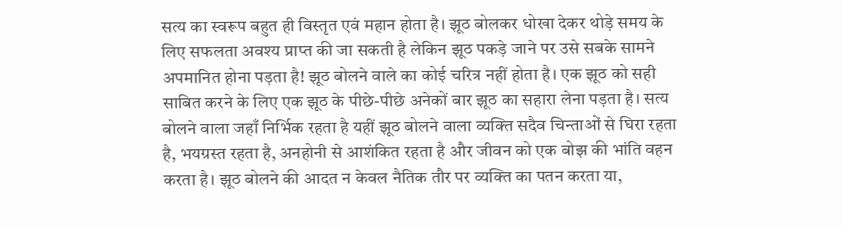सत्य का स्वरूप बहुत ही विस्तृत एवं महान होता है। झूठ बोलकर धोखा देकर थोड़े समय के लिए सफलता अवश्य प्राप्त की जा सकती है लेकिन झूठ पकड़े जाने पर उसे सबके सामने अपमानित होना पड़ता है! झूठ बोलने वाले का कोई चरित्र नहीं होता है। एक झूठ को सही साबित करने के लिए एक झूठ के पीछे-पीछे अनेकों बार झूठ का सहारा लेना पड़ता है। सत्य बोलने वाला जहाँ निर्भिक रहता है यहीं झूठ बोलने वाला व्यक्ति सदैव चिन्ताओं से घिरा रहता है, भयग्रस्त रहता है, अनहोनी से आशंकित रहता है और जीवन को एक बोझ की भांति वहन करता है। झूठ बोलने की आदत न केवल नैतिक तौर पर व्यक्ति का पतन करता या,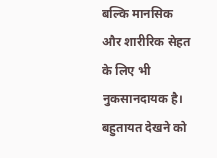बल्कि मानसिक और शारीरिक सेहत के लिए भी नुकसानदायक है। बहुतायत देखने को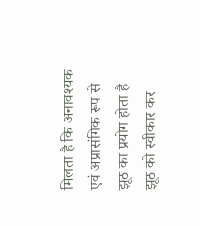मिलता है कि अनावश्यक एवं अप्रासंगिक रूप से झूठ का प्रयोग होता है झूठ को स्वीकार कर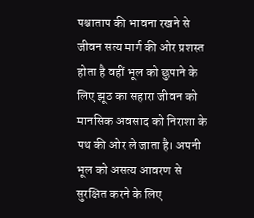पश्चाताप की भावना रखने से जीवन सत्य मार्ग की ओर प्रशस्त होता है वहीं भूल को छुपाने के लिए झूठ का सहारा जीवन को मानसिक अवसाद को निराशा के पथ की ओर ले जाता है। अपनी भूल को असत्य आवरण से सुरक्षित करने के लिए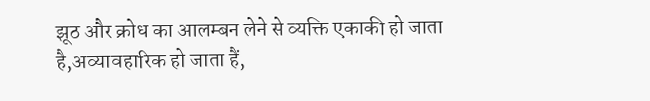झूठ और क्रोध का आलम्बन लेने से व्यक्ति एकाकी हो जाता है,अव्यावहारिक हो जाता हैं,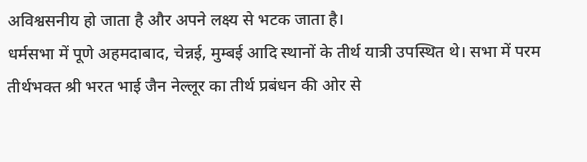अविश्वसनीय हो जाता है और अपने लक्ष्य से भटक जाता है।
धर्मसभा में पूणे अहमदाबाद, चेन्नई, मुम्बई आदि स्थानों के तीर्थ यात्री उपस्थित थे। सभा में परम तीर्थभक्त श्री भरत भाई जैन नेल्लूर का तीर्थ प्रबंधन की ओर से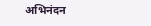अभिनंदन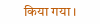किया गया।